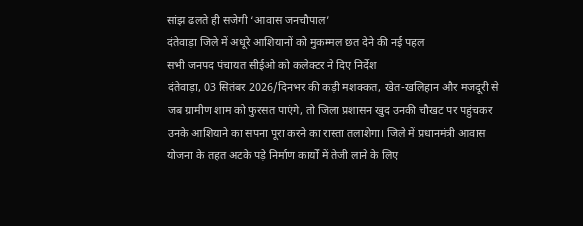सांझ ढलते ही सजेगी ‘आवास जनचौपाल’
दंतेवाड़ा जिले में अधूरे आशियानों को मुकम्मल छत देने की नई पहल
सभी जनपद पंचायत सीईओ को कलेक्टर ने दिए निर्देश
दंतेवाड़ा, 03 सितंबर 2026/दिनभर की कड़ी मशक्कत, खेत-खलिहान और मजदूरी से जब ग्रामीण शाम को फुरसत पाएंगे, तो जिला प्रशासन खुद उनकी चौखट पर पहुंचकर उनके आशियाने का सपना पूरा करने का रास्ता तलाशेगा। जिले में प्रधानमंत्री आवास योजना के तहत अटके पड़े निर्माण कार्यों में तेजी लाने के लिए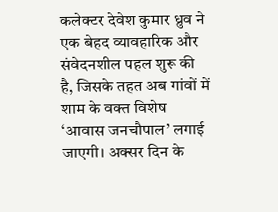कलेक्टर देवेश कुमार ध्रुव ने एक बेहद व्यावहारिक और संवेदनशील पहल शुरू की है, जिसके तहत अब गांवों में शाम के वक्त विशेष ‘आवास जनचौपाल’ लगाई जाएगी। अक्सर दिन के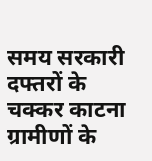समय सरकारी दफ्तरों के चक्कर काटना ग्रामीणों के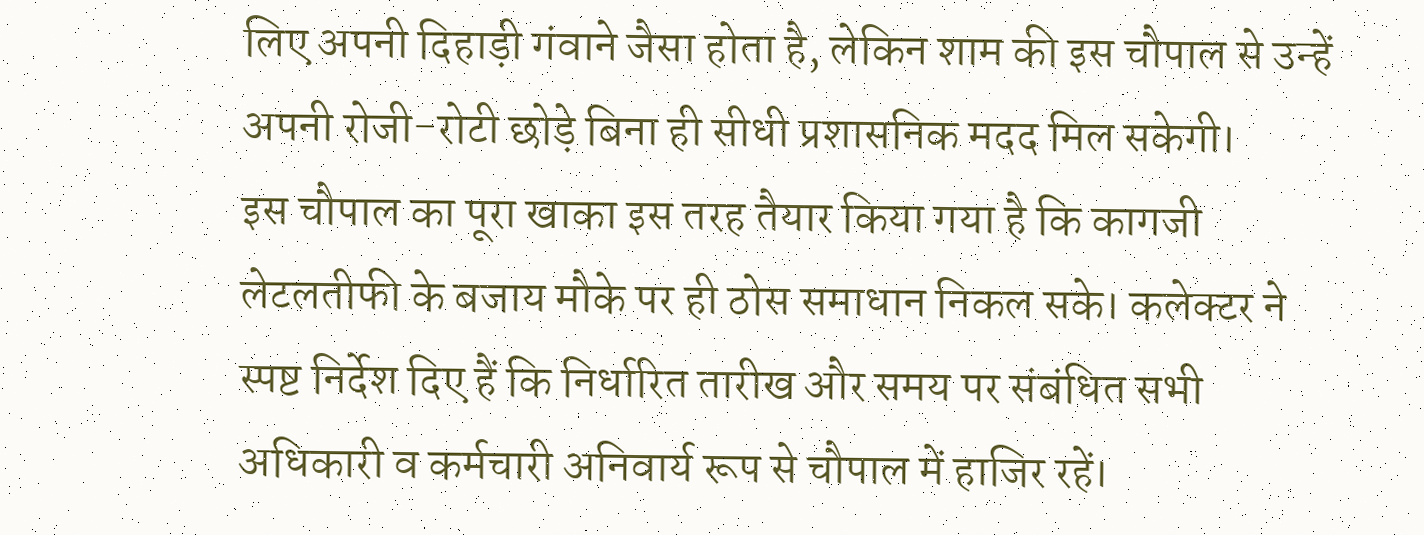लिए अपनी दिहाड़ी गंवाने जैसा होता है, लेकिन शाम की इस चौपाल से उन्हें अपनी रोजी-रोटी छोड़े बिना ही सीधी प्रशासनिक मदद मिल सकेगी।
इस चौपाल का पूरा खाका इस तरह तैयार किया गया है कि कागजी लेटलतीफी के बजाय मौके पर ही ठोस समाधान निकल सके। कलेक्टर ने स्पष्ट निर्देश दिए हैं कि निर्धारित तारीख और समय पर संबंधित सभी अधिकारी व कर्मचारी अनिवार्य रूप से चौपाल में हाजिर रहें।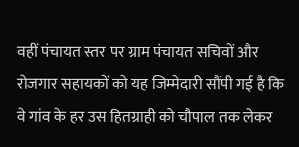वहीं पंचायत स्तर पर ग्राम पंचायत सचिवों और रोजगार सहायकों को यह जिम्मेदारी सौंपी गई है कि वे गांव के हर उस हितग्राही को चौपाल तक लेकर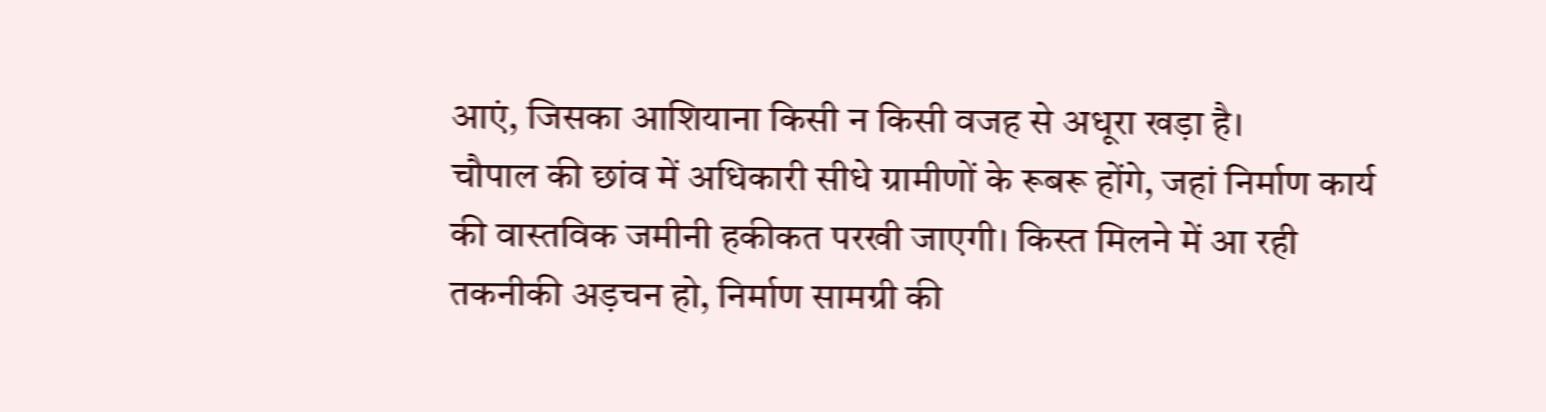आएं, जिसका आशियाना किसी न किसी वजह से अधूरा खड़ा है।
चौपाल की छांव में अधिकारी सीधे ग्रामीणों के रूबरू होंगे, जहां निर्माण कार्य की वास्तविक जमीनी हकीकत परखी जाएगी। किस्त मिलने में आ रही तकनीकी अड़चन हो, निर्माण सामग्री की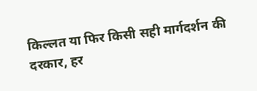किल्लत या फिर किसी सही मार्गदर्शन की दरकार, हर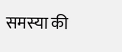समस्या की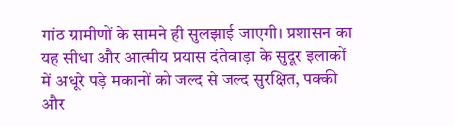गांठ ग्रामीणों के सामने ही सुलझाई जाएगी। प्रशासन का यह सीधा और आत्मीय प्रयास दंतेवाड़ा के सुदूर इलाकों में अधूरे पड़े मकानों को जल्द से जल्द सुरक्षित, पक्की और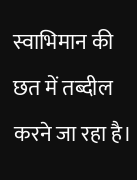स्वाभिमान की छत में तब्दील करने जा रहा है।